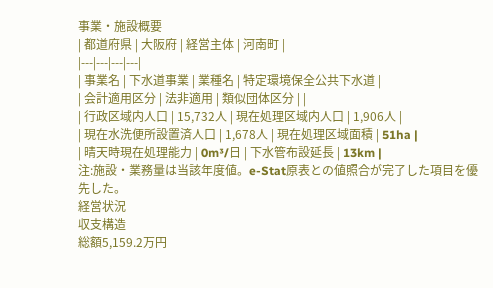事業・施設概要
| 都道府県 | 大阪府 | 経営主体 | 河南町 |
|---|---|---|---|
| 事業名 | 下水道事業 | 業種名 | 特定環境保全公共下水道 |
| 会計適用区分 | 法非適用 | 類似団体区分 | |
| 行政区域内人口 | 15,732人 | 現在処理区域内人口 | 1,906人 |
| 現在水洗便所設置済人口 | 1,678人 | 現在処理区域面積 | 51ha |
| 晴天時現在処理能力 | 0m³/日 | 下水管布設延長 | 13km |
注:施設・業務量は当該年度値。e-Stat原表との値照合が完了した項目を優先した。
経営状況
収支構造
総額5,159.2万円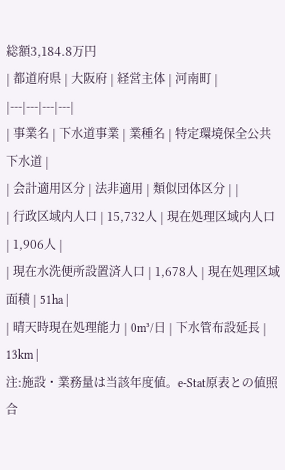総額3,184.8万円
| 都道府県 | 大阪府 | 経営主体 | 河南町 |
|---|---|---|---|
| 事業名 | 下水道事業 | 業種名 | 特定環境保全公共下水道 |
| 会計適用区分 | 法非適用 | 類似団体区分 | |
| 行政区域内人口 | 15,732人 | 現在処理区域内人口 | 1,906人 |
| 現在水洗便所設置済人口 | 1,678人 | 現在処理区域面積 | 51ha |
| 晴天時現在処理能力 | 0m³/日 | 下水管布設延長 | 13km |
注:施設・業務量は当該年度値。e-Stat原表との値照合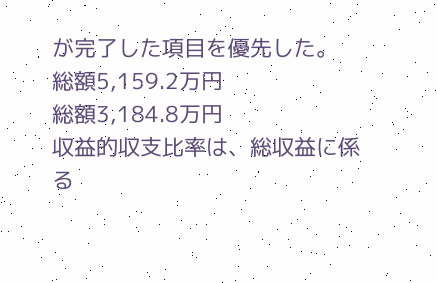が完了した項目を優先した。
総額5,159.2万円
総額3,184.8万円
収益的収支比率は、総収益に係る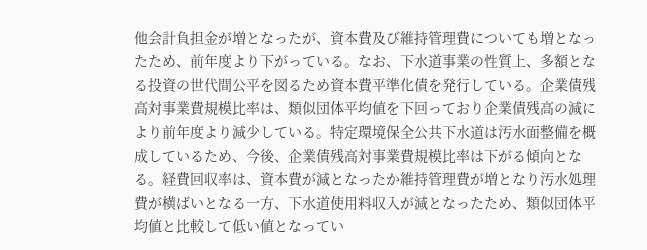他会計負担金が増となったが、資本費及び維持管理費についても増となったため、前年度より下がっている。なお、下水道事業の性質上、多額となる投資の世代間公平を図るため資本費平準化債を発行している。企業債残高対事業費規模比率は、類似団体平均値を下回っており企業債残高の減により前年度より減少している。特定環境保全公共下水道は汚水面整備を概成しているため、今後、企業債残高対事業費規模比率は下がる傾向となる。経費回収率は、資本費が減となったか維持管理費が増となり汚水処理費が横ばいとなる一方、下水道使用料収入が減となったため、類似団体平均値と比較して低い値となってい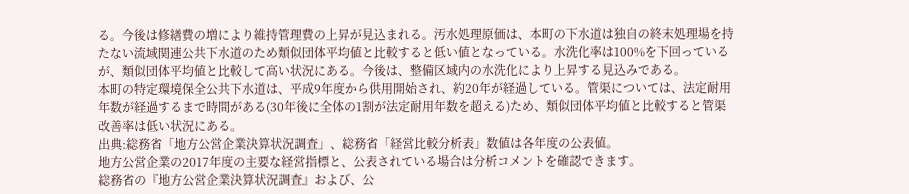る。今後は修繕費の増により維持管理費の上昇が見込まれる。汚水処理原価は、本町の下水道は独自の終末処理場を持たない流域関連公共下水道のため類似団体平均値と比較すると低い値となっている。水洗化率は100%を下回っているが、類似団体平均値と比較して高い状況にある。今後は、整備区域内の水洗化により上昇する見込みである。
本町の特定環境保全公共下水道は、平成9年度から供用開始され、約20年が経過している。管渠については、法定耐用年数が経過するまで時間がある(30年後に全体の1割が法定耐用年数を超える)ため、類似団体平均値と比較すると管渠改善率は低い状況にある。
出典:総務省「地方公営企業決算状況調査」、総務省「経営比較分析表」数値は各年度の公表値。
地方公営企業の2017年度の主要な経営指標と、公表されている場合は分析コメントを確認できます。
総務省の『地方公営企業決算状況調査』および、公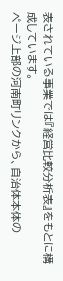表されている事業では『経営比較分析表』をもとに構成しています。
ページ上部の河南町リンクから、自治体本体の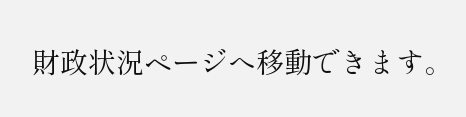財政状況ページへ移動できます。